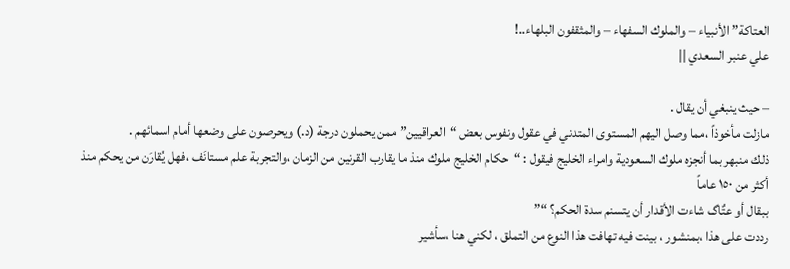العتاكة” الأنبياء – والملوك السفهاء – والمثقفون البلهاء..!
علي عنبر السعدي ||

– حيث ينبغي أن يقال .
مازلت مأخوذاً ،مما وصل اليهم المستوى المتدني في عقول ونفوس بعض “العراقيين” ممن يحملون درجة (د.) ويحرصون على وضعها أمام اسمائهم .
ذلك منبهر بما أنجزه ملوك السعودية وامراء الخليج فيقول : “حكام الخليج ملوك منذ ما يقارب القرنين من الزمان ،والتجربة علم مستانَف ،فهل يُقارَن من يحكم منذ أكثر من ١٥٠ عاماً
ببقال أو عتٌاگ شاءت الأقدار أن يتسنم سدة الحكم؟ “”
رددت على هذا ،بمنشور ، بينت فيه تهافت هذا النوع من التملق ، لكني هنا ،سأشير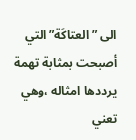الى ” العتاكَة” التي أصبحت بمثابة تهمة يرددها امثاله ،وهي تعني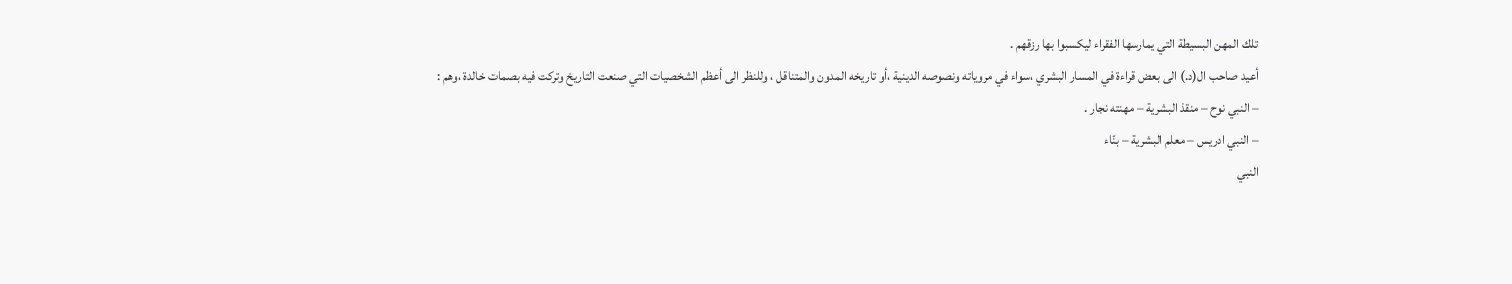تلك المهن البسيطة التي يمارسها الفقراء ليكسبوا بها رزقهم .
أعيد صاحب ال(د.) الى بعض قراءة في المسار البشري ،سواء في مروياته ونصوصه الدينية ،أو تاريخه المدون والمتناقل ، وللنظر الى أعظم الشخصيات التي صنعت التاريخ وتركت فيه بصمات خالدة ،وهم :
– النبي نوح – منقذ البشرية – مهنته نجار .
– النبي ادريس – معلم البشرية – بنّاء
النبي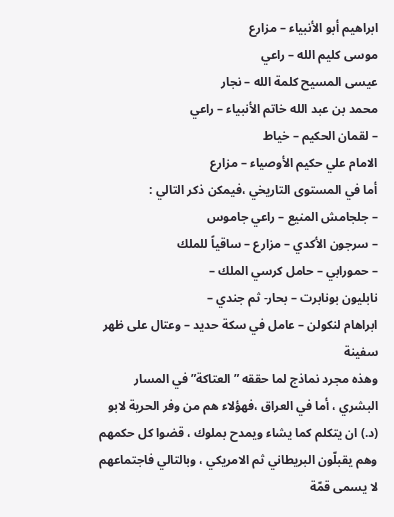ابراهيم أبو الأنبياء – مزارع
موسى كليم الله – راعي
عيسى المسيح كلمة الله – نجار
محمد بن عبد الله خاتم الأنبياء – راعي
– لقمان الحكيم – خياط
الامام علي حكيم الأوصياء – مزارع
أما في المستوى التاريخي ،فيمكن ذكر التالي :
– جلجامش المنيع – راعي جاموس
– سرجون الأكدي – مزارع – ساقياً للملك
– حمورابي – حامل كرسي الملك –
نابليون بونابرت – بحار- ثم جندي –
ابراهام لنكولن – عامل في سكة حديد – وعتال على ظهر سفينة
وهذه مجرد نماذج لما حققه ” العتاكة” في المسار البشري ، أما في العراق ،فهؤلاء هم من وفر الحرية لابو (د.) ان يتكلم كما يشاء ويمدح بملوك ، قضوا كل حكمهم وهم يقبلّون البريطاني ثم الامريكي ، وبالتالي فاجتماعهم لا يسمى قمّة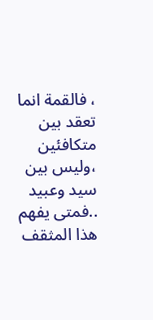، فالقمة انما تعقد بين متكافئين ،وليس بين سيد وعبيد ..فمتى يفهم هذا المثقف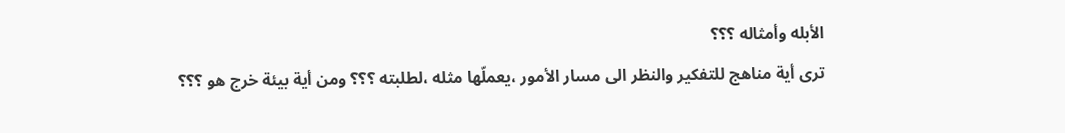الأبله وأمثاله ؟؟؟
ترى أية مناهج للتفكير والنظر الى مسار الأمور ،يعملّها مثله ،لطلبته ؟؟؟ ومن أية بيئة خرج هو ؟؟؟